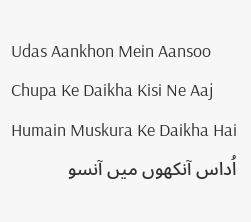Udas Aankhon Mein Aansoo Chupa Ke Daikha Kisi Ne Aaj Humain Muskura Ke Daikha Hai
اُداس آنکھوں میں آنسو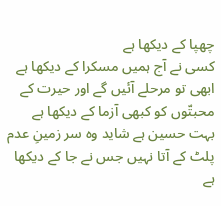چھپا کے دیکھا ہے
کسی نے آج ہمیں مسکرا کے دیکھا ہے
ابھی تو مرحلے آئیں گے اور حیرت کے
محبتّوں کو کبھی آزما کے دیکھا ہے
بہت حسین ہے شاید وہ سر زمینِ عدم
پلٹ کے آتا نہیں جس نے جا کے دیکھا ہے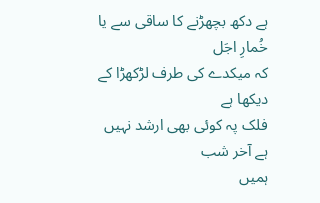ہے دکھ بچھڑنے کا ساقی سے یا خُمارِ اجَل
کہ میکدے کی طرف لڑکھڑا کے دیکھا ہے
فلک پہ کوئی بھی ارشد نہیں ہے آخر شب
ہمیں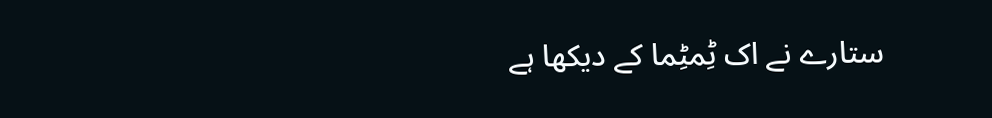ستارے نے اک ٹِمٹِما کے دیکھا ہے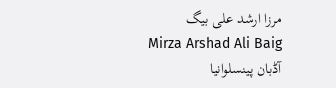مرزا ارشد علی بیگ
Mirza Arshad Ali Baig
آڈبان پینسلوانیا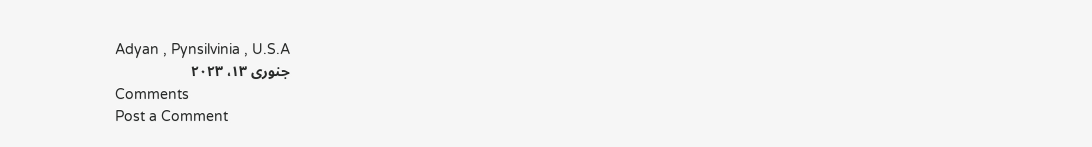Adyan , Pynsilvinia , U.S.A
جنوری ١٣، ٢٠٢٣
Comments
Post a Comment